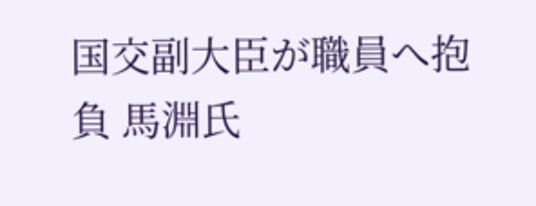国交副大臣が職員へ抱負 馬淵氏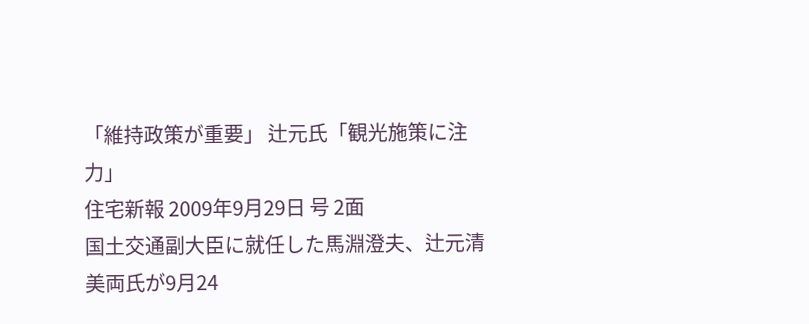「維持政策が重要」 辻元氏「観光施策に注力」
住宅新報 2009年9月29日 号 2面
国土交通副大臣に就任した馬淵澄夫、辻元清美両氏が9月24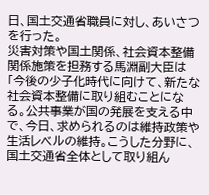日、国土交通省職員に対し、あいさつを行った。
災害対策や国土関係、社会資本整備関係施策を担務する馬淵副大臣は「今後の少子化時代に向けて、新たな社会資本整備に取り組むことになる。公共事業が国の発展を支える中で、今日、求められるのは維持政策や生活レベルの維持。こうした分野に、国土交通省全体として取り組ん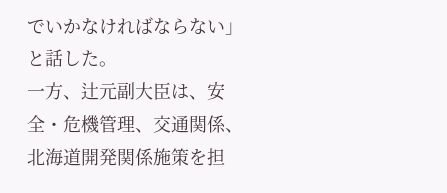でいかなければならない」と話した。
一方、辻元副大臣は、安全・危機管理、交通関係、北海道開発関係施策を担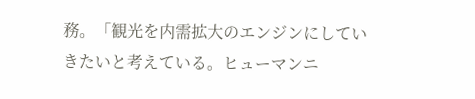務。「観光を内需拡大のエンジンにしていきたいと考えている。ヒューマンニ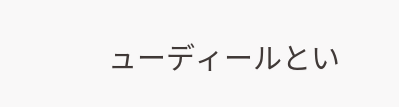ューディールとい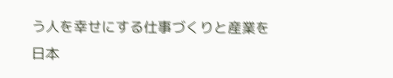う人を幸せにする仕事づくりと産業を日本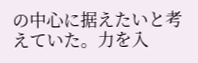の中心に据えたいと考えていた。力を入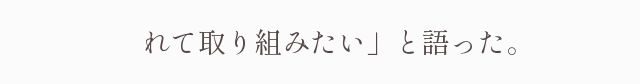れて取り組みたい」と語った。